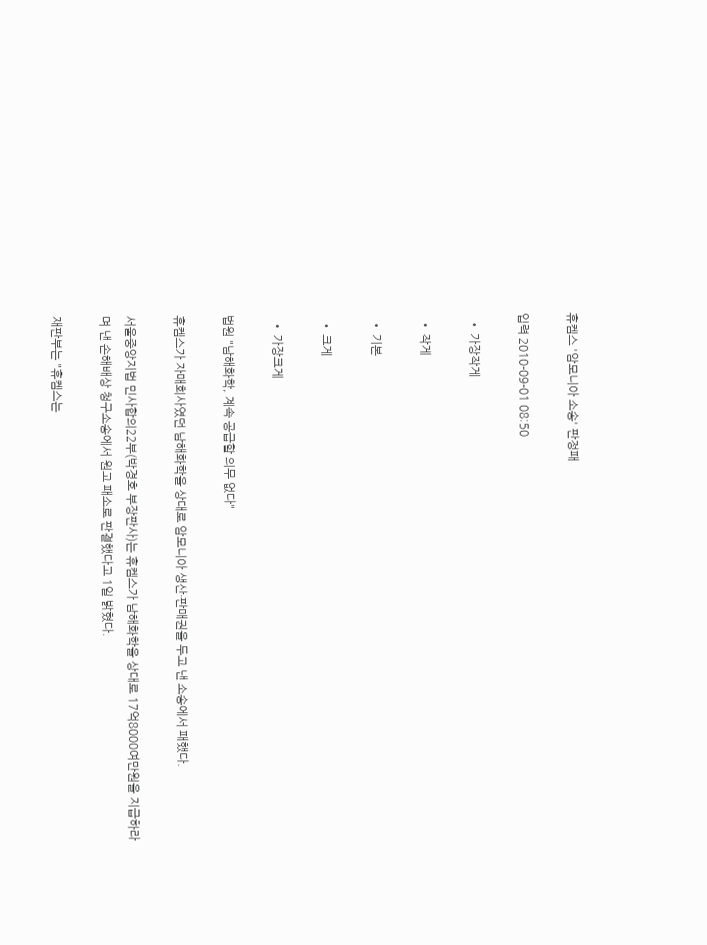휴켐스 '암모니아 소송' 판정패

입력 2010-09-01 08:50

  • 가장작게

  • 작게

  • 기본

  • 크게

  • 가장크게

법원 "남해화학, 계속 공급할 의무 없다"

휴켐스가 자매회사였던 남해화학을 상대로 암모니아 생산·판매권을 두고 낸 소송에서 패했다.

서울중앙지법 민사합의22부(박경호 부장판사)는 휴켐스가 남해화학을 상대로 17억8000여만원을 지급하라며 낸 손해배상 청구소송에서 원고 패소로 판결했다고 1일 밝혔다.

재판부는 "휴켐스는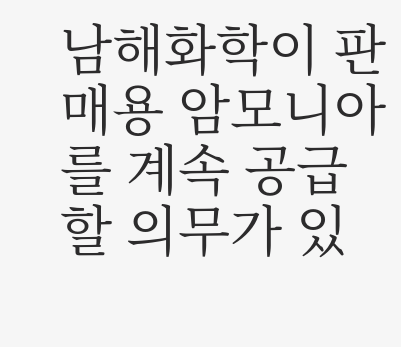남해화학이 판매용 암모니아를 계속 공급할 의무가 있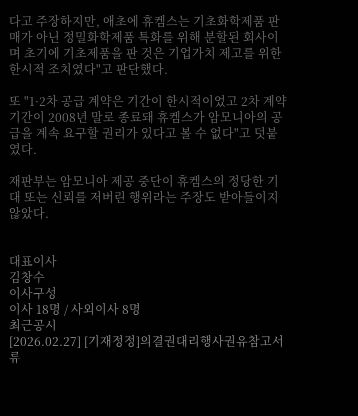다고 주장하지만, 애초에 휴켐스는 기초화학제품 판매가 아닌 정밀화학제품 특화를 위해 분할된 회사이며 초기에 기초제품을 판 것은 기업가치 제고를 위한 한시적 조치였다"고 판단했다.

또 "1·2차 공급 계약은 기간이 한시적이었고 2차 계약 기간이 2008년 말로 종료돼 휴켐스가 암모니아의 공급을 계속 요구할 권리가 있다고 볼 수 없다"고 덧붙였다.

재판부는 암모니아 제공 중단이 휴켐스의 정당한 기대 또는 신뢰를 저버린 행위라는 주장도 받아들이지 않았다.


대표이사
김창수
이사구성
이사 18명 / 사외이사 8명
최근공시
[2026.02.27] [기재정정]의결권대리행사권유참고서류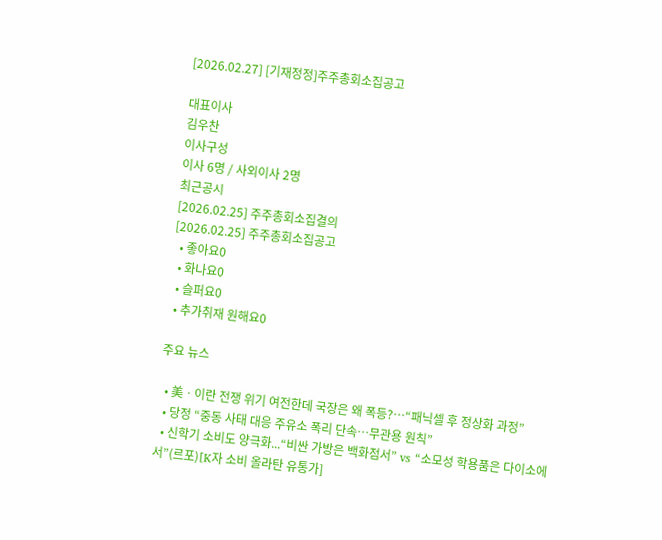[2026.02.27] [기재정정]주주총회소집공고

대표이사
김우찬
이사구성
이사 6명 / 사외이사 2명
최근공시
[2026.02.25] 주주총회소집결의
[2026.02.25] 주주총회소집공고
  • 좋아요0
  • 화나요0
  • 슬퍼요0
  • 추가취재 원해요0

주요 뉴스

  • 美ㆍ이란 전쟁 위기 여전한데 국장은 왜 폭등?⋯“패닉셀 후 정상화 과정”
  • 당정 “중동 사태 대응 주유소 폭리 단속…무관용 원칙”
  • 신학기 소비도 양극화...“비싼 가방은 백화점서” vs “소모성 학용품은 다이소에서”(르포)[K자 소비 올라탄 유통가]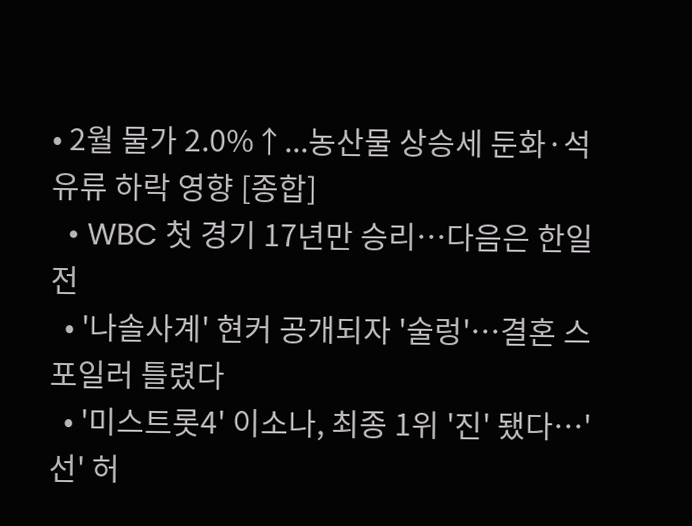• 2월 물가 2.0%↑...농산물 상승세 둔화·석유류 하락 영향 [종합]
  • WBC 첫 경기 17년만 승리…다음은 한일전
  • '나솔사계' 현커 공개되자 '술렁'…결혼 스포일러 틀렸다
  • '미스트롯4' 이소나, 최종 1위 '진' 됐다⋯'선' 허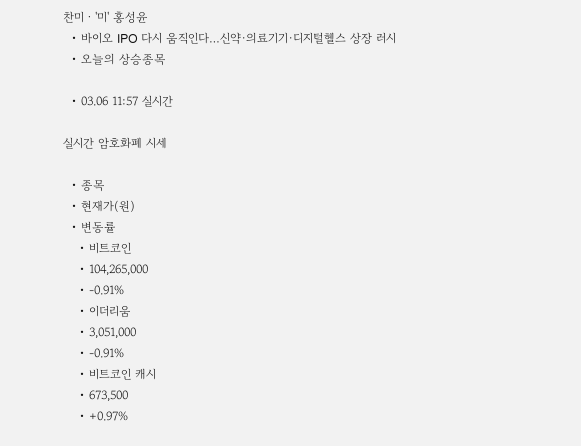찬미ㆍ'미' 홍성윤
  • 바이오 IPO 다시 움직인다…신약·의료기기·디지털헬스 상장 러시
  • 오늘의 상승종목

  • 03.06 11:57 실시간

실시간 암호화폐 시세

  • 종목
  • 현재가(원)
  • 변동률
    • 비트코인
    • 104,265,000
    • -0.91%
    • 이더리움
    • 3,051,000
    • -0.91%
    • 비트코인 캐시
    • 673,500
    • +0.97%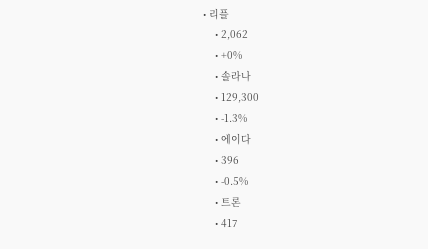• 리플
    • 2,062
    • +0%
    • 솔라나
    • 129,300
    • -1.3%
    • 에이다
    • 396
    • -0.5%
    • 트론
    • 417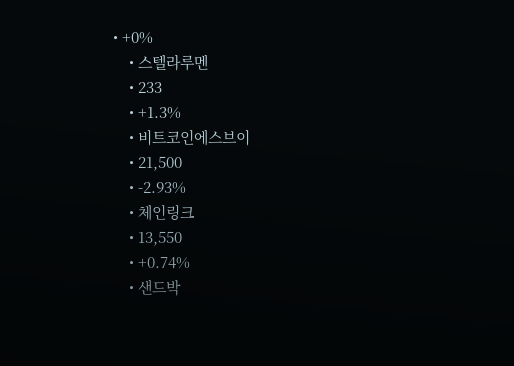• +0%
    • 스텔라루멘
    • 233
    • +1.3%
    • 비트코인에스브이
    • 21,500
    • -2.93%
    • 체인링크
    • 13,550
    • +0.74%
    • 샌드박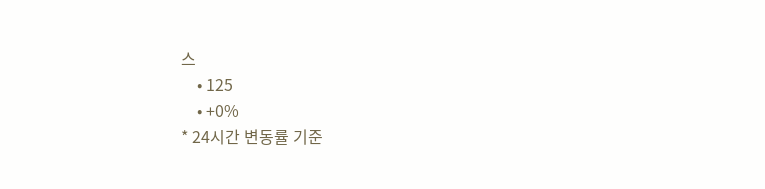스
    • 125
    • +0%
* 24시간 변동률 기준